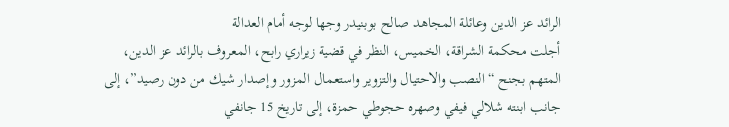الرائد عز الدين وعائلة المجاهد صالح بوبنيدر وجها لوجه أمام العدالة
أجلت محكمة الشراقة، الخميس، النظر في قضية زيراري رابح، المعروف بالرائد عز الدين، المتهم بجنح “النصب والاحتيال والتزوير واستعمال المزور وإصدار شيك من دون رصيد”، إلى جانب ابنته شلالي فيفي وصهره حجوطي حمزة، إلى تاريخ 15 جانفي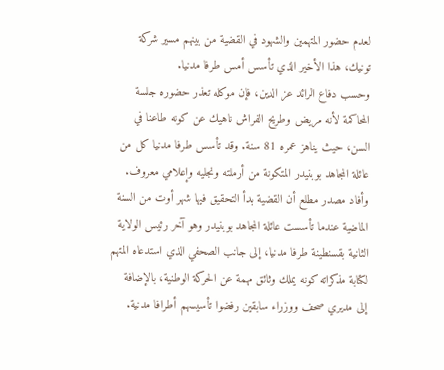لعدم حضور المتهمين والشهود في القضية من بينهم مسير شركة تونيك، هذا الأخير الذي تأسس أمس طرفا مدنيا.
وحسب دفاع الرائد عز الدين، فإن موكله تعذر حضوره جلسة المحاكمة لأنه مريض وطريح الفراش ناهيك عن كونه طاعنا في السن، حيث يناهز عمره 81 سنة. وقد تأسس طرفا مدنيا كل من عائلة المجاهد بوبنيدر المتكونة من أرملته ونجليه وإعلامي معروف. وأفاد مصدر مطلع أن القضية بدأ التحقيق فيها شهر أوت من السنة الماضية عندما تأسست عائلة المجاهد بوبنيدر وهو آخر رئيس الولاية الثانية بقسنطينة طرفا مدنيا، إلى جانب الصحفي الذي استدعاه المتهم لكتابة مذكراته كونه يملك وثائق مهمة عن الحركة الوطنية، بالإضافة إلى مديري صحف ووزراء سابقين رفضوا تأسيسهم أطرافا مدنية.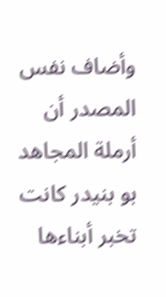وأضاف نفس المصدر أن أرملة المجاهد بو بنيدر كانت تخبر أبناءها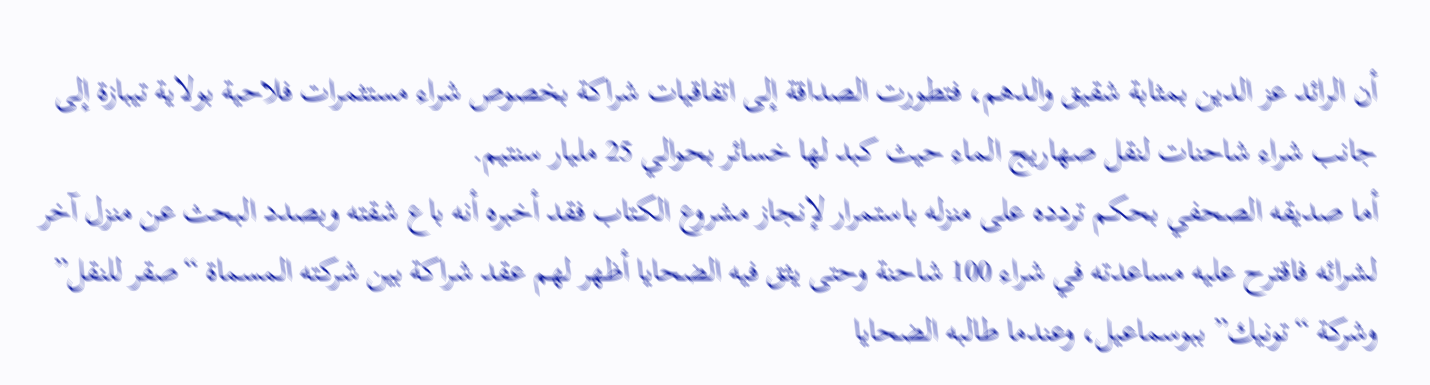أن الرائد عز الدين بمثابة شقيق والدهم، فتطورت الصداقة إلى اتفاقيات شراكة بخصوص شراء مستثمرات فلاحية بولاية تيبازة إلى جانب شراء شاحنات لنقل صهاريج الماء حيث كبد لها خسائر بحوالي 25 مليار سنتيم.
أما صديقه الصحفي بحكم تردده على منزله باستمرار لإنجاز مشروع الكتاب فقد أخبره أنه باع شقته وبصدد البحث عن منزل آخر لشرائه فاقترح عليه مساعدته في شراء 100 شاحنة وحتى يثق فيه الضحايا أظهر لهم عقد شراكة بين شركته المسماة “صقر للنقل” وشركة “تونيك” ببوسماعيل، وعندما طالبه الضحايا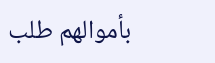بأموالهم طلب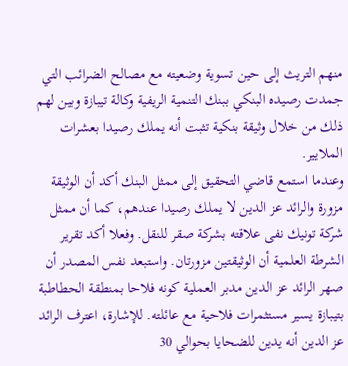منهم التريث إلى حين تسوية وضعيته مع مصالح الضرائب التي جمدت رصيده البنكي ببنك التنمية الريفية وكالة تيبازة وبين لهم ذلك من خلال وثيقة بنكية تثبت أنه يملك رصيدا بعشرات الملايير.
وعندما استمع قاضي التحقيق إلى ممثل البنك أكد أن الوثيقة مزورة والرائد عز الدين لا يملك رصيدا عندهم، كما أن ممثل شركة تونيك نفى علاقته بشركة صقر للنقل. وفعلا أكد تقرير الشرطة العلمية أن الوثيقتين مزورتان. واستبعد نفس المصدر أن صهر الرائد عز الدين مدبر العملية كونه فلاحا بمنطقة الحطاطبة بتيبازة يسير مستثمرات فلاحية مع عائلته. للإشارة، اعترف الرائد عز الدين أنه يدين للضحايا بحوالي 30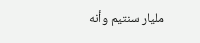مليار سنتيم وأنه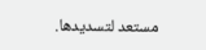مستعد لتسديدها.